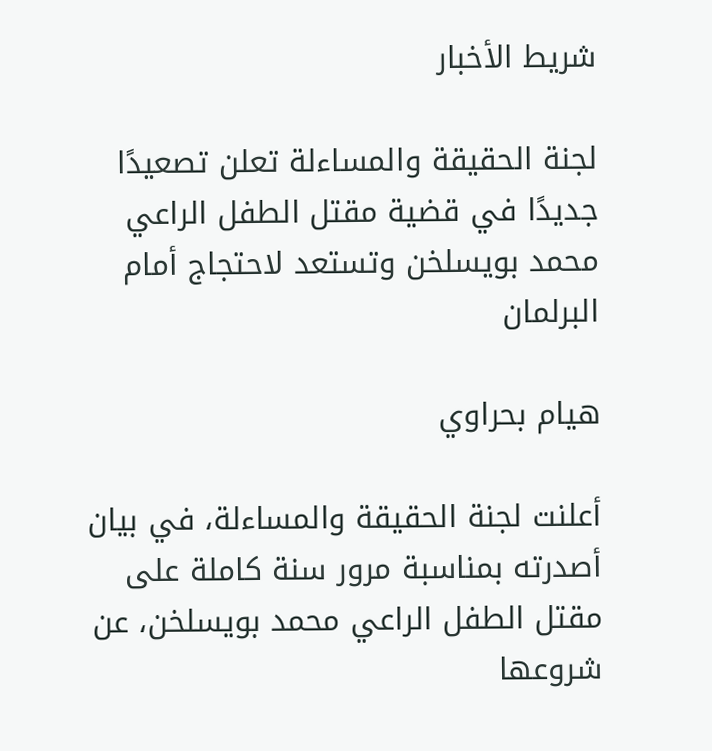شريط الأخبار

لجنة الحقيقة والمساءلة تعلن تصعيدًا جديدًا في قضية مقتل الطفل الراعي محمد بويسلخن وتستعد لاحتجاج أمام البرلمان

هيام بحراوي

أعلنت لجنة الحقيقة والمساءلة، في بيان أصدرته بمناسبة مرور سنة كاملة على مقتل الطفل الراعي محمد بويسلخن، عن شروعها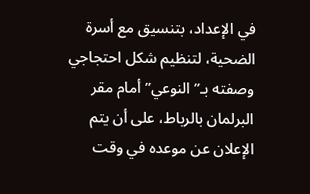في الإعداد، بتنسيق مع أسرة الضحية، لتنظيم شكل احتجاجي وصفته بـ”النوعي” أمام مقر البرلمان بالرباط، على أن يتم الإعلان عن موعده في وقت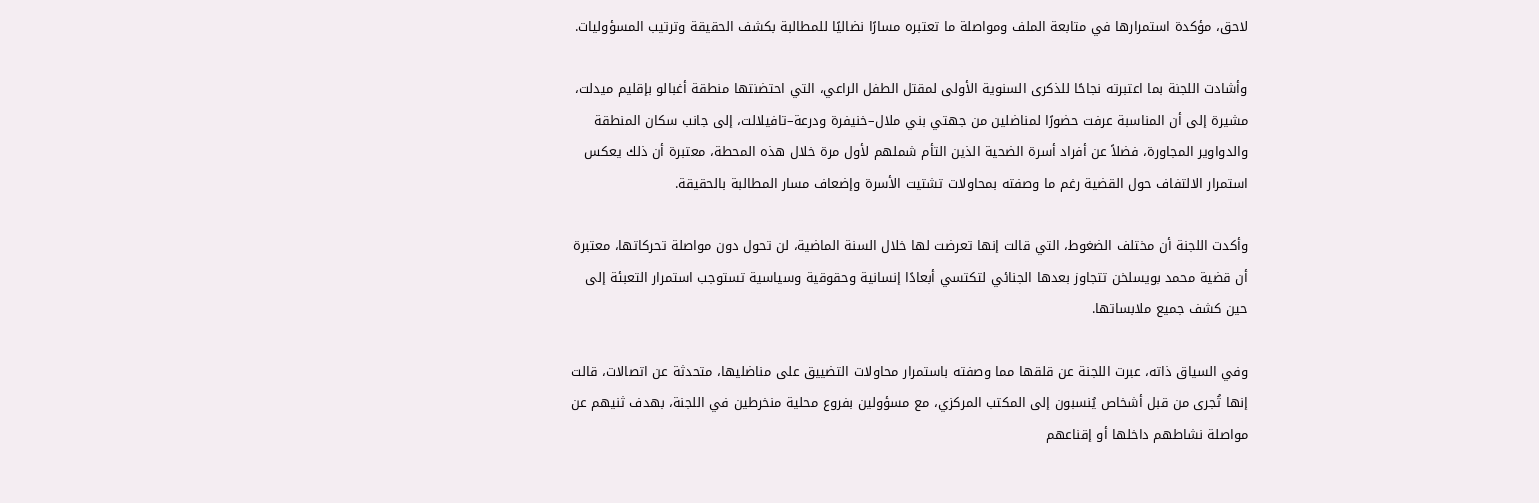لاحق، مؤكدة استمرارها في متابعة الملف ومواصلة ما تعتبره مسارًا نضاليًا للمطالبة بكشف الحقيقة وترتيب المسؤوليات.

وأشادت اللجنة بما اعتبرته نجاحًا للذكرى السنوية الأولى لمقتل الطفل الراعي، التي احتضنتها منطقة أغبالو بإقليم ميدلت، مشيرة إلى أن المناسبة عرفت حضورًا لمناضلين من جهتي بني ملال–خنيفرة ودرعة–تافيلالت، إلى جانب سكان المنطقة والدواوير المجاورة، فضلاً عن أفراد أسرة الضحية الذين التأم شملهم لأول مرة خلال هذه المحطة، معتبرة أن ذلك يعكس استمرار الالتفاف حول القضية رغم ما وصفته بمحاولات تشتيت الأسرة وإضعاف مسار المطالبة بالحقيقة.

وأكدت اللجنة أن مختلف الضغوط، التي قالت إنها تعرضت لها خلال السنة الماضية، لن تحول دون مواصلة تحركاتها، معتبرة أن قضية محمد بويسلخن تتجاوز بعدها الجنائي لتكتسي أبعادًا إنسانية وحقوقية وسياسية تستوجب استمرار التعبئة إلى حين كشف جميع ملابساتها.

وفي السياق ذاته، عبرت اللجنة عن قلقها مما وصفته باستمرار محاولات التضييق على مناضليها، متحدثة عن اتصالات، قالت إنها تُجرى من قبل أشخاص يُنسبون إلى المكتب المركزي، مع مسؤولين بفروع محلية منخرطين في اللجنة، بهدف ثنيهم عن مواصلة نشاطهم داخلها أو إقناعهم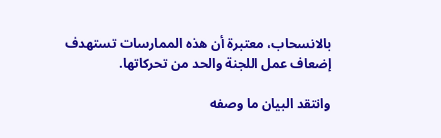بالانسحاب، معتبرة أن هذه الممارسات تستهدف إضعاف عمل اللجنة والحد من تحركاتها.

وانتقد البيان ما وصفه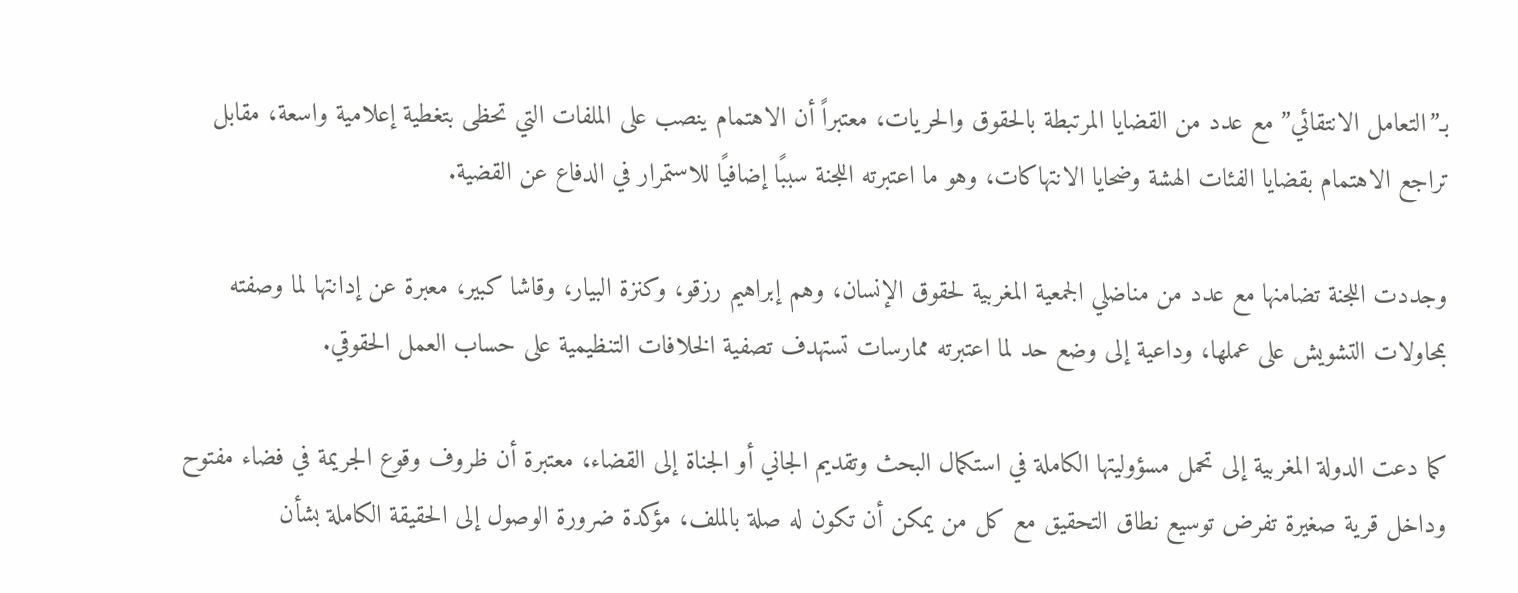بـ”التعامل الانتقائي” مع عدد من القضايا المرتبطة بالحقوق والحريات، معتبراً أن الاهتمام ينصب على الملفات التي تحظى بتغطية إعلامية واسعة، مقابل تراجع الاهتمام بقضايا الفئات الهشة وضحايا الانتهاكات، وهو ما اعتبرته اللجنة سببًا إضافيًا للاستمرار في الدفاع عن القضية.

وجددت اللجنة تضامنها مع عدد من مناضلي الجمعية المغربية لحقوق الإنسان، وهم إبراهيم رزقو، وكنزة البيار، وقاشا كبير، معبرة عن إدانتها لما وصفته بمحاولات التشويش على عملها، وداعية إلى وضع حد لما اعتبرته ممارسات تستهدف تصفية الخلافات التنظيمية على حساب العمل الحقوقي.

كما دعت الدولة المغربية إلى تحمل مسؤوليتها الكاملة في استكمال البحث وتقديم الجاني أو الجناة إلى القضاء، معتبرة أن ظروف وقوع الجريمة في فضاء مفتوح وداخل قرية صغيرة تفرض توسيع نطاق التحقيق مع كل من يمكن أن تكون له صلة بالملف، مؤكدة ضرورة الوصول إلى الحقيقة الكاملة بشأن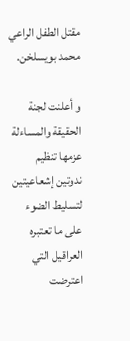مقتل الطفل الراعي محمد بويسلخن.

و أعلنت لجنة الحقيقة والمساءلة عزمها تنظيم ندوتين إشعاعيتين لتسليط الضوء على ما تعتبره العراقيل التي اعترضت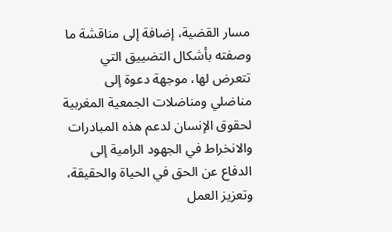مسار القضية، إضافة إلى مناقشة ما وصفته بأشكال التضييق التي تتعرض لها، موجهة دعوة إلى مناضلي ومناضلات الجمعية المغربية لحقوق الإنسان لدعم هذه المبادرات والانخراط في الجهود الرامية إلى الدفاع عن الحق في الحياة والحقيقة، وتعزيز العمل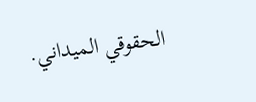الحقوقي الميداني.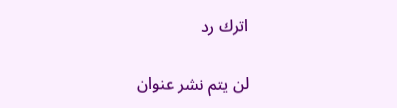اترك رد

لن يتم نشر عنوان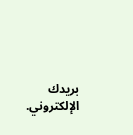بريدك الإلكتروني.